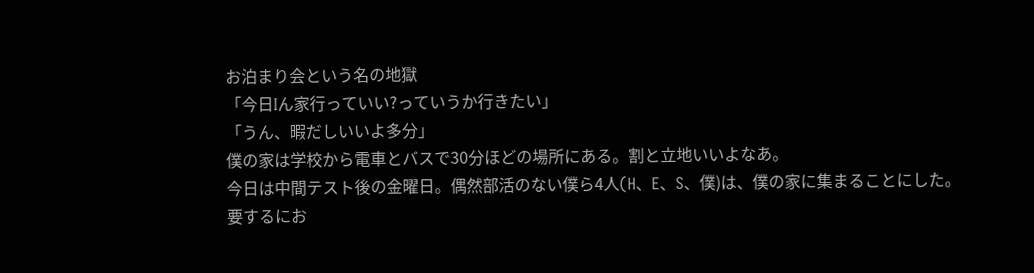お泊まり会という名の地獄
「今日Iん家行っていい?っていうか行きたい」
「うん、暇だしいいよ多分」
僕の家は学校から電車とバスで30分ほどの場所にある。割と立地いいよなあ。
今日は中間テスト後の金曜日。偶然部活のない僕ら4人(H、E、S、僕)は、僕の家に集まることにした。
要するにお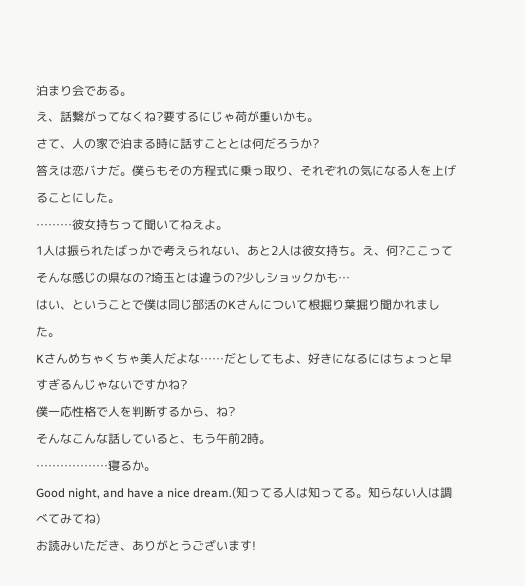泊まり会である。
え、話繋がってなくね?要するにじゃ荷が重いかも。
さて、人の家で泊まる時に話すこととは何だろうか?
答えは恋バナだ。僕らもその方程式に乗っ取り、それぞれの気になる人を上げることにした。
………彼女持ちって聞いてねえよ。
1人は振られたばっかで考えられない、あと2人は彼女持ち。え、何?ここってそんな感じの県なの?埼玉とは違うの?少しショックかも…
はい、ということで僕は同じ部活のKさんについて根掘り葉掘り聞かれました。
Kさんめちゃくちゃ美人だよな……だとしてもよ、好きになるにはちょっと早すぎるんじゃないですかね?
僕一応性格で人を判断するから、ね?
そんなこんな話していると、もう午前2時。
………………寝るか。
Good night, and have a nice dream.(知ってる人は知ってる。知らない人は調べてみてね)
お読みいただき、ありがとうございます!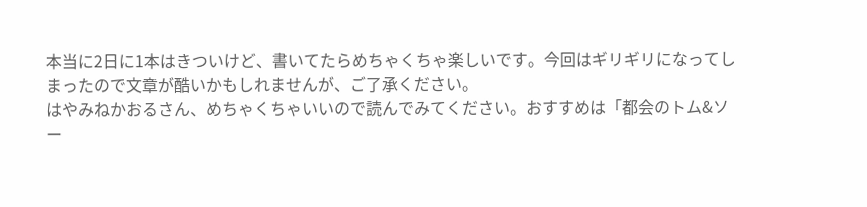本当に2日に1本はきついけど、書いてたらめちゃくちゃ楽しいです。今回はギリギリになってしまったので文章が酷いかもしれませんが、ご了承ください。
はやみねかおるさん、めちゃくちゃいいので読んでみてください。おすすめは「都会のトム&ソー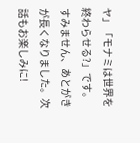ヤ」「モナミは世界を終わらせる?」です。
すみません、あとがきが長くなりました。次話もお楽しみに!